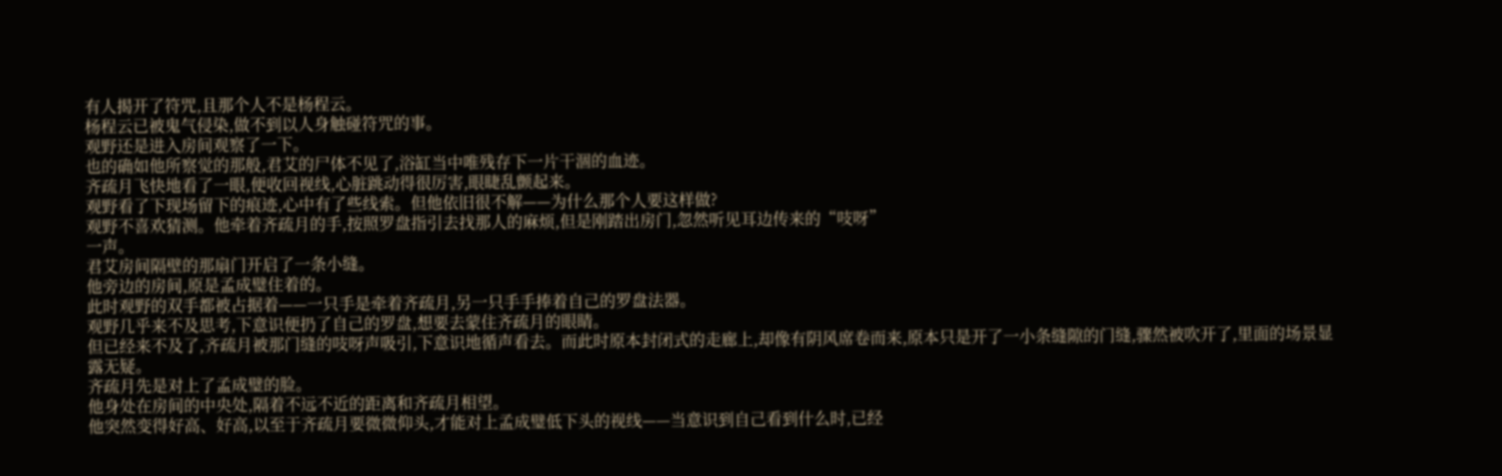有人揭开了符咒,且那个人不是杨程云。
杨程云已被鬼气侵染,做不到以人身触碰符咒的事。
观野还是进入房间观察了一下。
也的确如他所察觉的那般,君艾的尸体不见了,浴缸当中唯残存下一片干涸的血迹。
齐疏月飞快地看了一眼,便收回视线,心脏跳动得很厉害,眼睫乱颤起来。
观野看了下现场留下的痕迹,心中有了些线索。但他依旧很不解——为什么那个人要这样做?
观野不喜欢猜测。他牵着齐疏月的手,按照罗盘指引去找那人的麻烦,但是刚踏出房门,忽然听见耳边传来的“吱呀”
一声。
君艾房间隔壁的那扇门开启了一条小缝。
他旁边的房间,原是孟成璧住着的。
此时观野的双手都被占据着——一只手是牵着齐疏月,另一只手手捧着自己的罗盘法器。
观野几乎来不及思考,下意识便扔了自己的罗盘,想要去蒙住齐疏月的眼睛。
但已经来不及了,齐疏月被那门缝的吱呀声吸引,下意识地循声看去。而此时原本封闭式的走廊上,却像有阴风席卷而来,原本只是开了一小条缝隙的门缝,骤然被吹开了,里面的场景显露无疑。
齐疏月先是对上了孟成璧的脸。
他身处在房间的中央处,隔着不远不近的距离和齐疏月相望。
他突然变得好高、好高,以至于齐疏月要微微仰头,才能对上孟成璧低下头的视线——当意识到自己看到什么时,已经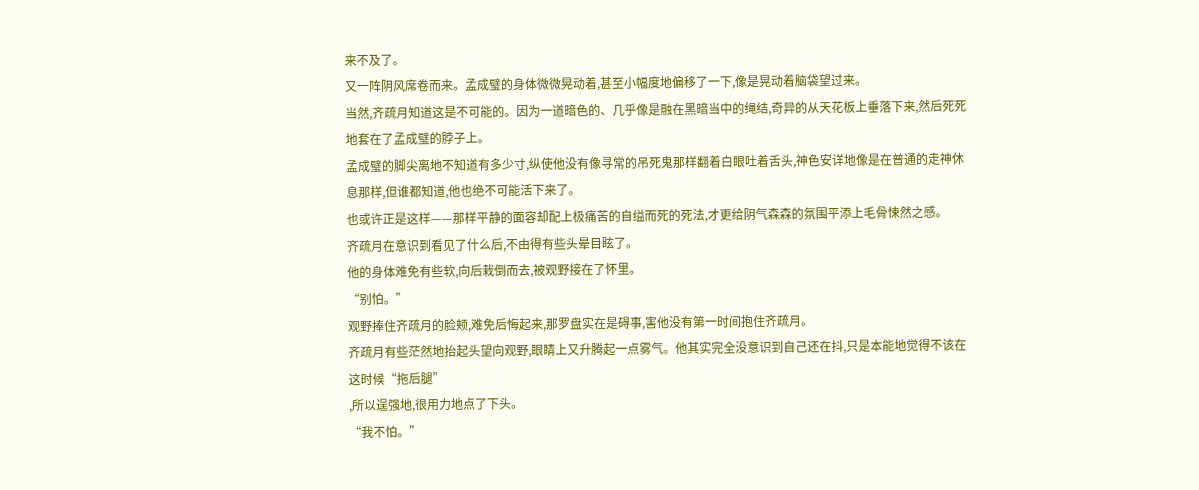来不及了。
又一阵阴风席卷而来。孟成璧的身体微微晃动着,甚至小幅度地偏移了一下,像是晃动着脑袋望过来。
当然,齐疏月知道这是不可能的。因为一道暗色的、几乎像是融在黑暗当中的绳结,奇异的从天花板上垂落下来,然后死死地套在了孟成璧的脖子上。
孟成璧的脚尖离地不知道有多少寸,纵使他没有像寻常的吊死鬼那样翻着白眼吐着舌头,神色安详地像是在普通的走神休息那样,但谁都知道,他也绝不可能活下来了。
也或许正是这样——那样平静的面容却配上极痛苦的自缢而死的死法,才更给阴气森森的氛围平添上毛骨悚然之感。
齐疏月在意识到看见了什么后,不由得有些头晕目眩了。
他的身体难免有些软,向后栽倒而去,被观野接在了怀里。
“别怕。”
观野捧住齐疏月的脸颊,难免后悔起来,那罗盘实在是碍事,害他没有第一时间抱住齐疏月。
齐疏月有些茫然地抬起头望向观野,眼睛上又升腾起一点雾气。他其实完全没意识到自己还在抖,只是本能地觉得不该在这时候“拖后腿”
,所以逞强地,很用力地点了下头。
“我不怕。”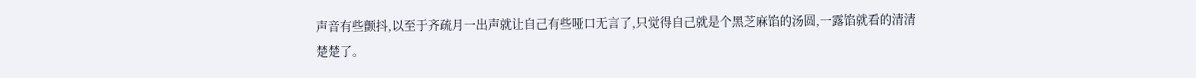声音有些颤抖,以至于齐疏月一出声就让自己有些哑口无言了,只觉得自己就是个黑芝麻馅的汤圆,一露馅就看的清清楚楚了。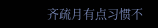齐疏月有点习惯不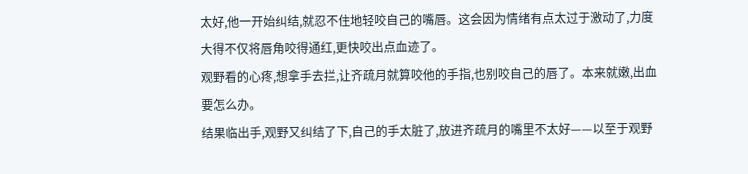太好,他一开始纠结,就忍不住地轻咬自己的嘴唇。这会因为情绪有点太过于激动了,力度大得不仅将唇角咬得通红,更快咬出点血迹了。
观野看的心疼,想拿手去拦,让齐疏月就算咬他的手指,也别咬自己的唇了。本来就嫩,出血要怎么办。
结果临出手,观野又纠结了下,自己的手太脏了,放进齐疏月的嘴里不太好——以至于观野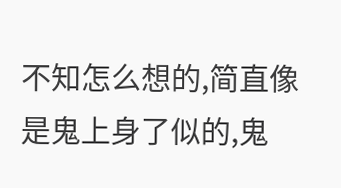不知怎么想的,简直像是鬼上身了似的,鬼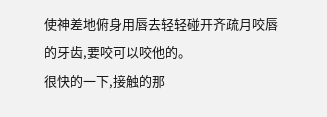使神差地俯身用唇去轻轻碰开齐疏月咬唇的牙齿,要咬可以咬他的。
很快的一下,接触的那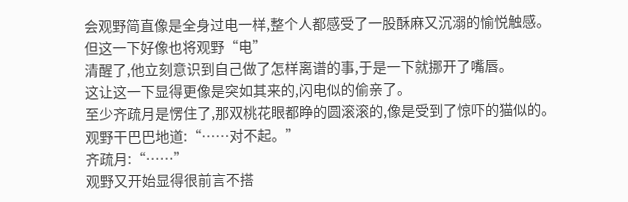会观野简直像是全身过电一样,整个人都感受了一股酥麻又沉溺的愉悦触感。
但这一下好像也将观野“电”
清醒了,他立刻意识到自己做了怎样离谱的事,于是一下就挪开了嘴唇。
这让这一下显得更像是突如其来的,闪电似的偷亲了。
至少齐疏月是愣住了,那双桃花眼都睁的圆滚滚的,像是受到了惊吓的猫似的。
观野干巴巴地道:“……对不起。”
齐疏月:“……”
观野又开始显得很前言不搭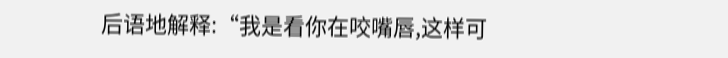后语地解释:“我是看你在咬嘴唇,这样可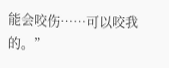能会咬伤……可以咬我的。”